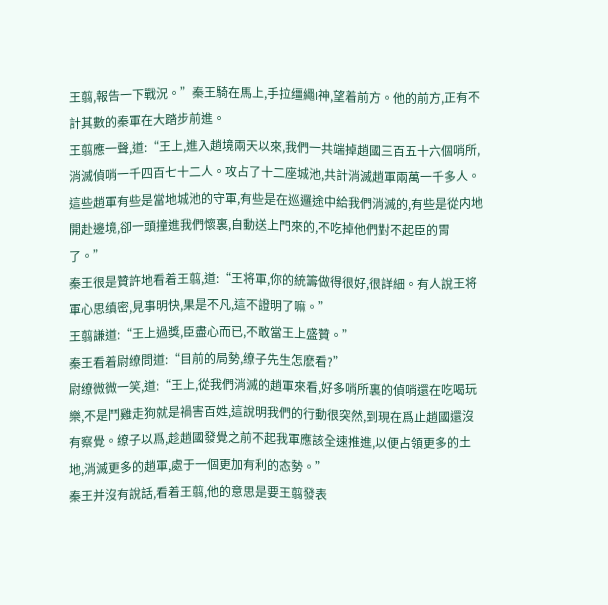王翦,報告一下戰況。”秦王騎在馬上,手拉缰繩I神,望着前方。他的前方,正有不計其數的秦軍在大踏步前進。
王翦應一聲,道:“王上,進入趙境兩天以來,我們一共端掉趙國三百五十六個哨所,消滅偵哨一千四百七十二人。攻占了十二座城池,共計消滅趙軍兩萬一千多人。這些趙軍有些是當地城池的守軍,有些是在巡邏途中給我們消滅的,有些是從内地開赴邊境,卻一頭撞進我們懷裏,自動送上門來的,不吃掉他們對不起臣的胃了。”
秦王很是贊許地看着王翦,道:“王将軍,你的統籌做得很好,很詳細。有人說王将軍心思缜密,見事明快,果是不凡,這不證明了嘛。”
王翦謙道:“王上過獎,臣盡心而已,不敢當王上盛贊。”
秦王看着尉缭問道:“目前的局勢,缭子先生怎麽看?”
尉缭微微一笑,道:“王上,從我們消滅的趙軍來看,好多哨所裏的偵哨還在吃喝玩樂,不是鬥雞走狗就是禍害百姓,這說明我們的行動很突然,到現在爲止趙國還沒有察覺。缭子以爲,趁趙國發覺之前不起我軍應該全速推進,以便占領更多的土地,消滅更多的趙軍,處于一個更加有利的态勢。”
秦王并沒有說話,看着王翦,他的意思是要王翦發表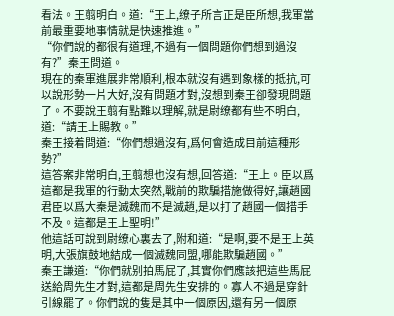看法。王翦明白。道:“王上,缭子所言正是臣所想,我軍當前最重要地事情就是快速推進。”
“你們說的都很有道理,不過有一個問題你們想到過沒有?”秦王問道。
現在的秦軍進展非常順利,根本就沒有遇到象樣的抵抗,可以說形勢一片大好,沒有問題才對,沒想到秦王卻發現問題了。不要說王翦有點難以理解,就是尉缭都有些不明白,道:“請王上賜教。”
秦王接着問道:“你們想過沒有,爲何會造成目前這種形勢?”
這答案非常明白,王翦想也沒有想,回答道:“王上。臣以爲這都是我軍的行動太突然,戰前的欺騙措施做得好,讓趙國君臣以爲大秦是滅魏而不是滅趙,是以打了趙國一個措手不及。這都是王上聖明!”
他這話可說到尉缭心裏去了,附和道:“是啊,要不是王上英明,大張旗鼓地結成一個滅魏同盟,哪能欺騙趙國。”
秦王謙道:“你們就别拍馬屁了,其實你們應該把這些馬屁送給周先生才對,這都是周先生安排的。寡人不過是穿針引線罷了。你們說的隻是其中一個原因,還有另一個原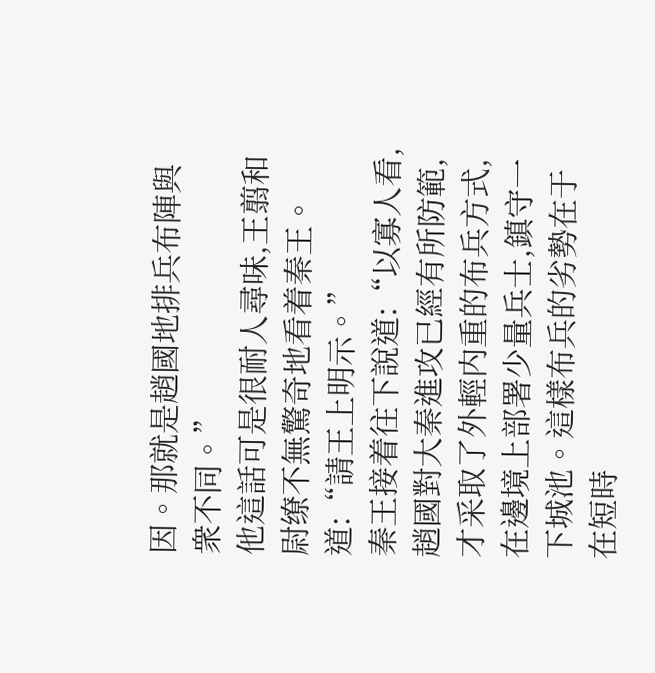因。那就是趙國地排兵布陣與衆不同。”
他這話可是很耐人尋味,王翦和尉缭不無驚奇地看着秦王。道:“請王上明示。”
秦王接着往下說道:“以寡人看,趙國對大秦進攻已經有所防範,才采取了外輕内重的布兵方式,在邊境上部署少量兵士,鎮守一下城池。這樣布兵的劣勢在于在短時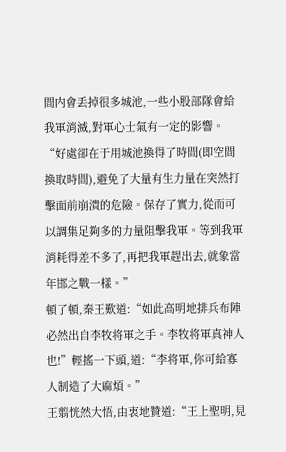間内會丢掉很多城池,一些小股部隊會給我軍消滅,對軍心士氣有一定的影響。
“好處卻在于用城池換得了時間(即空間換取時間),避免了大量有生力量在突然打擊面前崩潰的危險。保存了實力,從而可以調集足夠多的力量阻擊我軍。等到我軍消耗得差不多了,再把我軍趕出去,就象當年邯之戰一樣。”
頓了頓,秦王歎道:“如此高明地排兵布陣必然出自李牧将軍之手。李牧将軍真神人也!”輕搖一下頭,道:“李将軍,你可給寡人制造了大麻煩。”
王翦恍然大悟,由衷地贊道:“王上聖明,見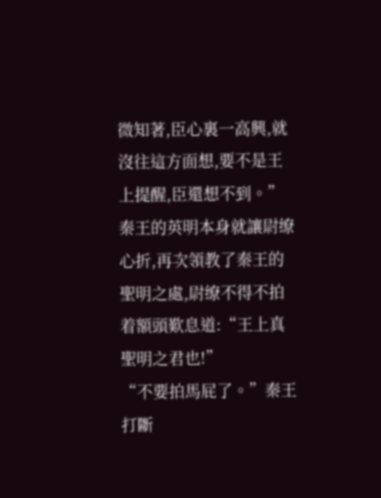微知著,臣心裏一高興,就沒往這方面想,要不是王上提醒,臣還想不到。”
秦王的英明本身就讓尉缭心折,再次領教了秦王的聖明之處,尉缭不得不拍着額頭歎息道:“王上真聖明之君也!”
“不要拍馬屁了。”秦王打斷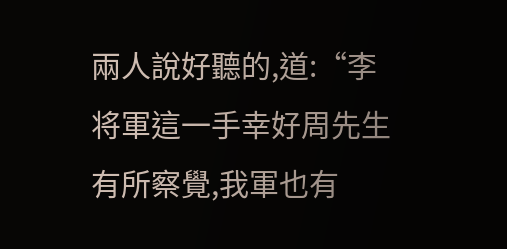兩人說好聽的,道:“李将軍這一手幸好周先生有所察覺,我軍也有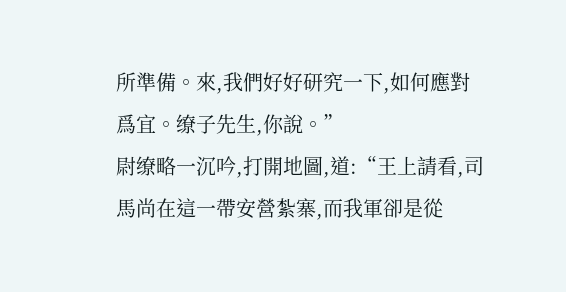所準備。來,我們好好研究一下,如何應對爲宜。缭子先生,你說。”
尉缭略一沉吟,打開地圖,道:“王上請看,司馬尚在這一帶安營紮寨,而我軍卻是從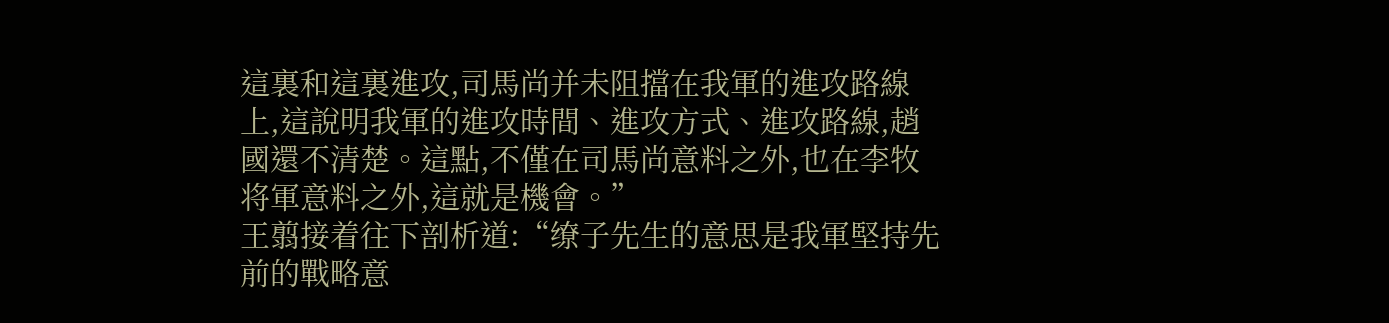這裏和這裏進攻,司馬尚并未阻擋在我軍的進攻路線上,這說明我軍的進攻時間、進攻方式、進攻路線,趙國還不清楚。這點,不僅在司馬尚意料之外,也在李牧将軍意料之外,這就是機會。”
王翦接着往下剖析道:“缭子先生的意思是我軍堅持先前的戰略意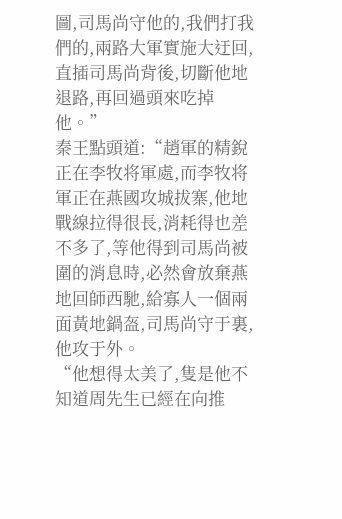圖,司馬尚守他的,我們打我們的,兩路大軍實施大迂回,直插司馬尚背後,切斷他地退路,再回過頭來吃掉他。”
秦王點頭道:“趙軍的精銳正在李牧将軍處,而李牧将軍正在燕國攻城拔寨,他地戰線拉得很長,消耗得也差不多了,等他得到司馬尚被圍的消息時,必然會放棄燕地回師西馳,給寡人一個兩面黃地鍋盔,司馬尚守于裏,他攻于外。
“他想得太美了,隻是他不知道周先生已經在向推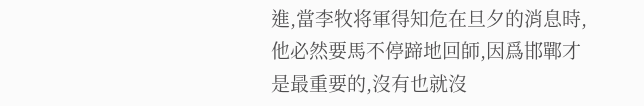進,當李牧将軍得知危在旦夕的消息時,他必然要馬不停蹄地回師,因爲邯鄲才是最重要的,沒有也就沒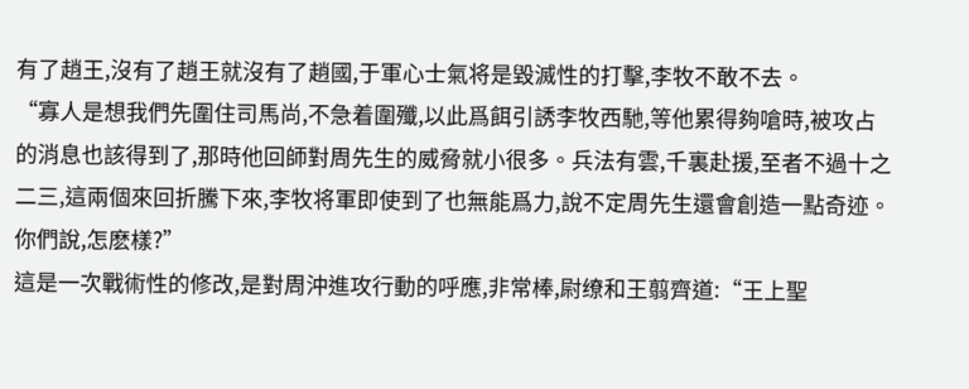有了趙王,沒有了趙王就沒有了趙國,于軍心士氣将是毀滅性的打擊,李牧不敢不去。
“寡人是想我們先圍住司馬尚,不急着圍殲,以此爲餌引誘李牧西馳,等他累得夠嗆時,被攻占的消息也該得到了,那時他回師對周先生的威脅就小很多。兵法有雲,千裏赴援,至者不過十之二三,這兩個來回折騰下來,李牧将軍即使到了也無能爲力,說不定周先生還會創造一點奇迹。你們說,怎麽樣?”
這是一次戰術性的修改,是對周沖進攻行動的呼應,非常棒,尉缭和王翦齊道:“王上聖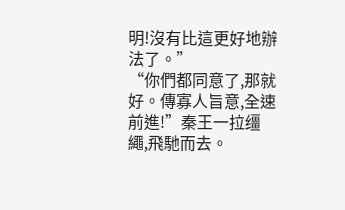明!沒有比這更好地辦法了。”
“你們都同意了,那就好。傳寡人旨意,全速前進!”秦王一拉缰繩,飛馳而去。